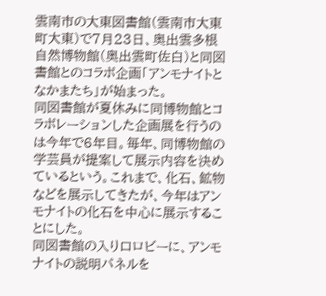雲南市の大東図書館(雲南市大東町大東)で7月23日、奥出雲多根自然博物館(奥出雲町佐白)と同図書館とのコラボ企画「アンモナイトとなかまたち」が始まった。
同図書館が夏休みに同博物館とコラボレーションした企画展を行うのは今年で6年目。毎年、同博物館の学芸員が提案して展示内容を決めているという。これまで、化石、鉱物などを展示してきたが、今年はアンモナイトの化石を中心に展示することにした。
同図書館の入り口ロビーに、アンモナイトの説明パネルを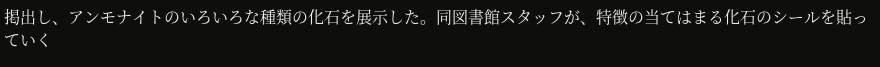掲出し、アンモナイトのいろいろな種類の化石を展示した。同図書館スタッフが、特徴の当てはまる化石のシールを貼っていく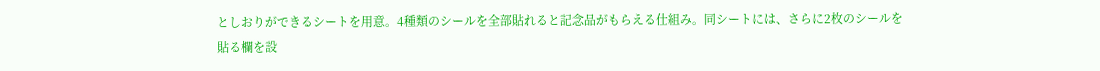としおりができるシートを用意。4種類のシールを全部貼れると記念品がもらえる仕組み。同シートには、さらに2枚のシールを貼る欄を設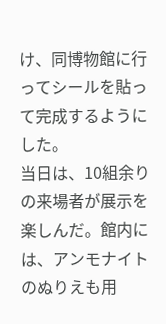け、同博物館に行ってシールを貼って完成するようにした。
当日は、10組余りの来場者が展示を楽しんだ。館内には、アンモナイトのぬりえも用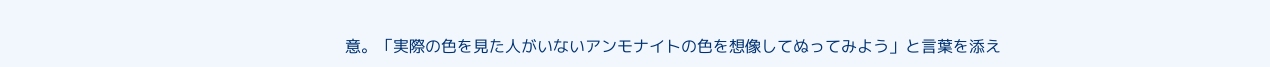意。「実際の色を見た人がいないアンモナイトの色を想像してぬってみよう」と言葉を添え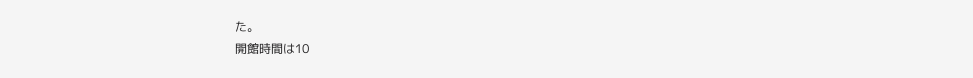た。
開館時間は10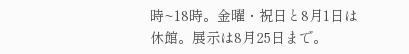時~18時。金曜・祝日と8月1日は休館。展示は8月25日まで。